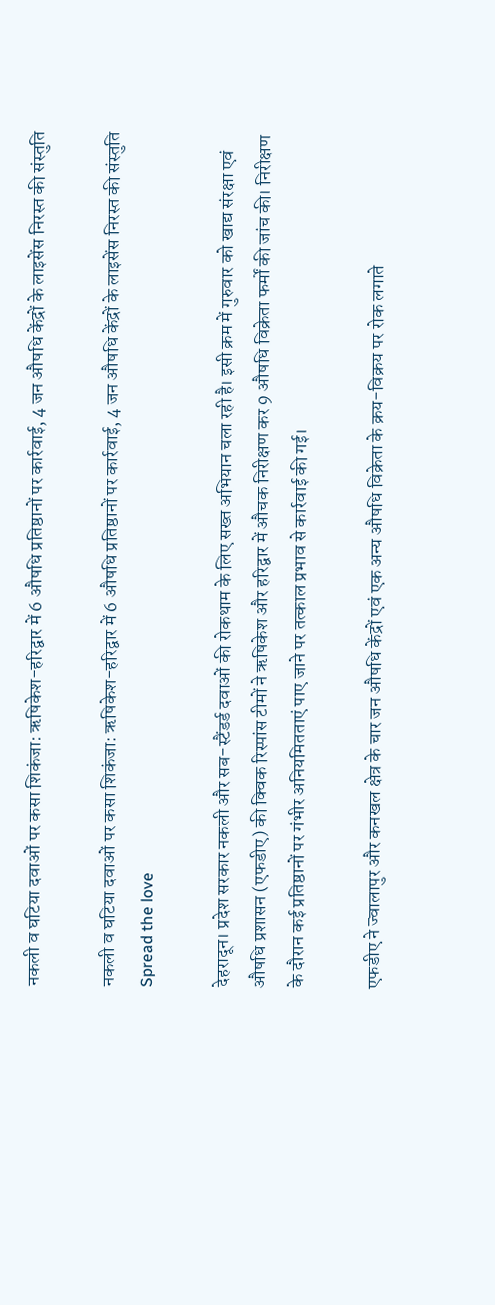नकली व घटिया दवाओं पर कसा शिकंजा: ऋषिकेश-हरिद्वार में 6 औषधि प्रतिष्ठानों पर कार्रवाई, 4 जन औषधि केंद्रों के लाइसेंस निरस्त की संस्तुति

नकली व घटिया दवाओं पर कसा शिकंजा: ऋषिकेश-हरिद्वार में 6 औषधि प्रतिष्ठानों पर कार्रवाई, 4 जन औषधि केंद्रों के लाइसेंस निरस्त की संस्तुति
Spread the love

देहरादून। प्रदेश सरकार नकली और सब-स्टैंडर्ड दवाओं की रोकथाम के लिए सख्त अभियान चला रही है। इसी क्रम में गुरुवार को खाद्य संरक्षा एवं औषधि प्रशासन (एफडीए) की क्विक रिस्पांस टीमों ने ऋषिकेश और हरिद्वार में औचक निरीक्षण कर 9 औषधि विक्रेता फर्मों की जांच की। निरीक्षण के दौरान कई प्रतिष्ठानों पर गंभीर अनियमितताएं पाए जाने पर तत्काल प्रभाव से कार्रवाई की गई।

एफडीए ने ज्वालापुर और कनखल क्षेत्र के चार जन औषधि केंद्रों एवं एक अन्य औषधि विक्रेता के क्रय-विक्रय पर रोक लगाते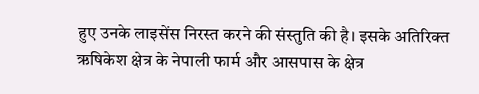हुए उनके लाइसेंस निरस्त करने की संस्तुति की है। इसके अतिरिक्त ऋषिकेश क्षेत्र के नेपाली फार्म और आसपास के क्षेत्र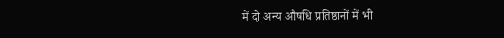में दो अन्य औषधि प्रतिष्ठानों में भी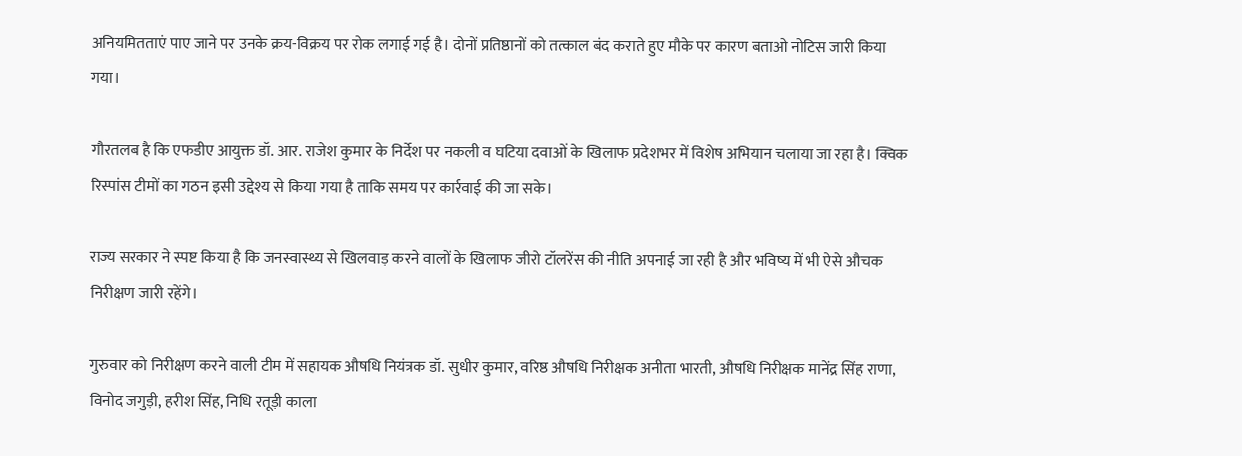अनियमितताएं पाए जाने पर उनके क्रय-विक्रय पर रोक लगाई गई है। दोनों प्रतिष्ठानों को तत्काल बंद कराते हुए मौके पर कारण बताओ नोटिस जारी किया गया।

गौरतलब है कि एफडीए आयुक्त डॉ. आर. राजेश कुमार के निर्देश पर नकली व घटिया दवाओं के खिलाफ प्रदेशभर में विशेष अभियान चलाया जा रहा है। क्विक रिस्पांस टीमों का गठन इसी उद्देश्य से किया गया है ताकि समय पर कार्रवाई की जा सके।

राज्य सरकार ने स्पष्ट किया है कि जनस्वास्थ्य से खिलवाड़ करने वालों के खिलाफ जीरो टॉलरेंस की नीति अपनाई जा रही है और भविष्य में भी ऐसे औचक निरीक्षण जारी रहेंगे।

गुरुवार को निरीक्षण करने वाली टीम में सहायक औषधि नियंत्रक डॉ. सुधीर कुमार, वरिष्ठ औषधि निरीक्षक अनीता भारती, औषधि निरीक्षक मानेंद्र सिंह राणा, विनोद जगुड़ी, हरीश सिंह, निधि रतूड़ी काला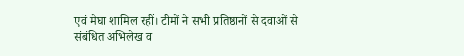एवं मेघा शामिल रहीं। टीमों ने सभी प्रतिष्ठानों से दवाओं से संबंधित अभिलेख व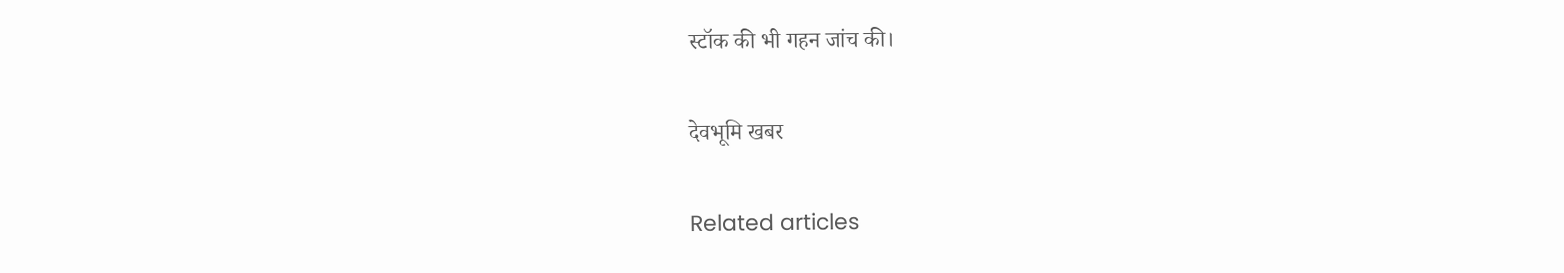स्टॉक की भी गहन जांच की।

देवभूमि खबर

Related articles